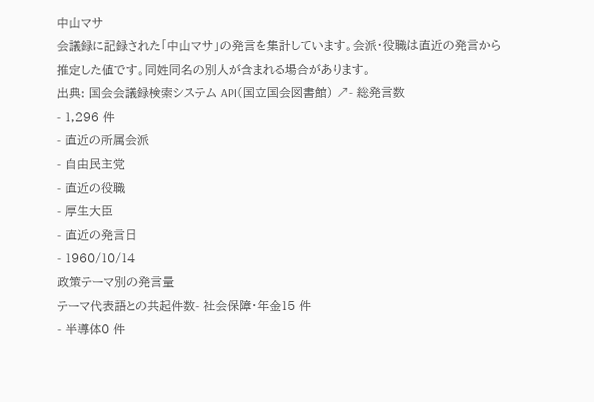中山マサ
会議録に記録された「中山マサ」の発言を集計しています。会派・役職は直近の発言から推定した値です。同姓同名の別人が含まれる場合があります。
出典: 国会会議録検索システム API(国立国会図書館) ↗- 総発言数
- 1,296 件
- 直近の所属会派
- 自由民主党
- 直近の役職
- 厚生大臣
- 直近の発言日
- 1960/10/14
政策テーマ別の発言量
テーマ代表語との共起件数- 社会保障・年金15 件
- 半導体0 件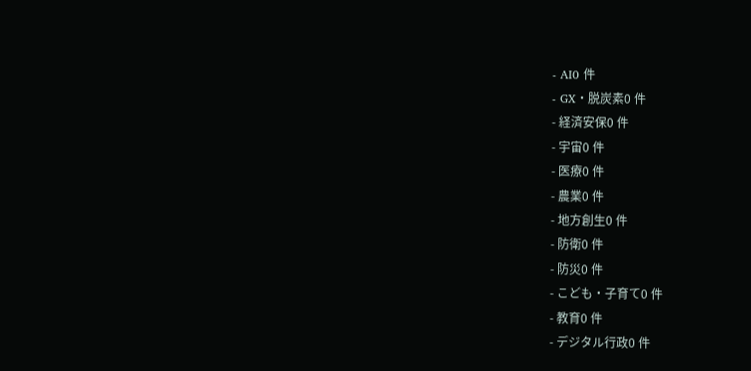- AI0 件
- GX・脱炭素0 件
- 経済安保0 件
- 宇宙0 件
- 医療0 件
- 農業0 件
- 地方創生0 件
- 防衛0 件
- 防災0 件
- こども・子育て0 件
- 教育0 件
- デジタル行政0 件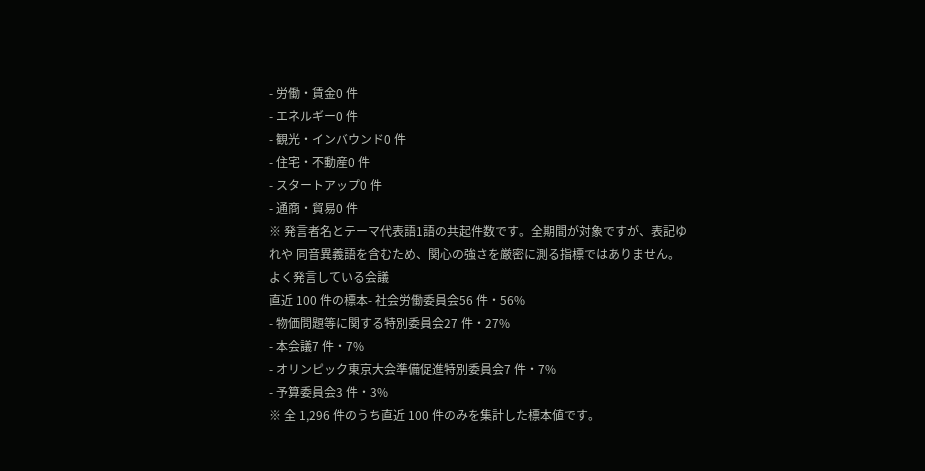- 労働・賃金0 件
- エネルギー0 件
- 観光・インバウンド0 件
- 住宅・不動産0 件
- スタートアップ0 件
- 通商・貿易0 件
※ 発言者名とテーマ代表語1語の共起件数です。全期間が対象ですが、表記ゆれや 同音異義語を含むため、関心の強さを厳密に測る指標ではありません。
よく発言している会議
直近 100 件の標本- 社会労働委員会56 件・56%
- 物価問題等に関する特別委員会27 件・27%
- 本会議7 件・7%
- オリンピック東京大会準備促進特別委員会7 件・7%
- 予算委員会3 件・3%
※ 全 1,296 件のうち直近 100 件のみを集計した標本値です。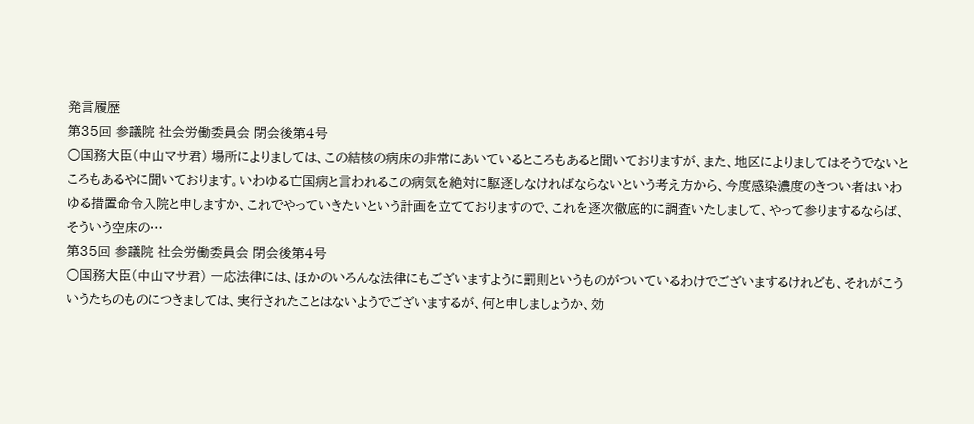発言履歴
第35回 参議院 社会労働委員会 閉会後第4号
○国務大臣(中山マサ君) 場所によりましては、この結核の病床の非常にあいているところもあると聞いておりますが、また、地区によりましてはそうでないところもあるやに聞いております。いわゆる亡国病と言われるこの病気を絶対に駆逐しなければならないという考え方から、今度感染濃度のきつい者はいわゆる措置命令入院と申しますか、これでやっていきたいという計画を立てておりますので、これを逐次徹底的に調査いたしまして、やって参りまするならば、そういう空床の…
第35回 参議院 社会労働委員会 閉会後第4号
○国務大臣(中山マサ君) 一応法律には、ほかのいろんな法律にもございますように罰則というものがついているわけでございまするけれども、それがこういうたちのものにつきましては、実行されたことはないようでございまするが、何と申しましょうか、効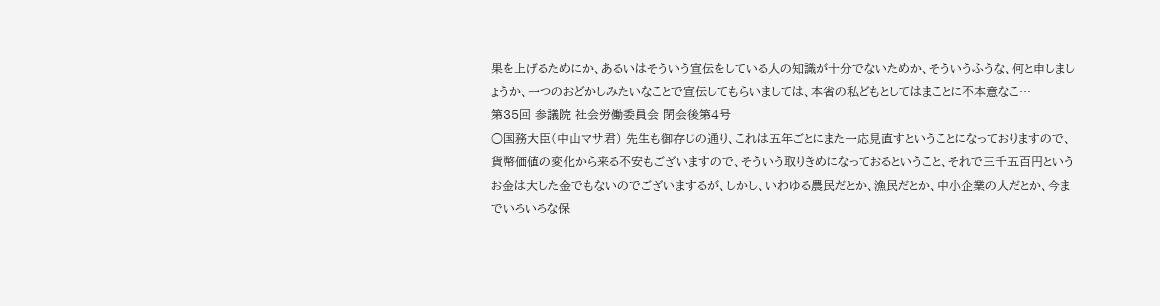果を上げるためにか、あるいはそういう宣伝をしている人の知識が十分でないためか、そういうふうな、何と申しましょうか、一つのおどかしみたいなことで宣伝してもらいましては、本省の私どもとしてはまことに不本意なこ…
第35回 参議院 社会労働委員会 閉会後第4号
○国務大臣(中山マサ君) 先生も御存じの通り、これは五年ごとにまた一応見直すということになっておりますので、貨幣価値の変化から来る不安もございますので、そういう取りきめになっておるということ、それで三千五百円というお金は大した金でもないのでございまするが、しかし、いわゆる農民だとか、漁民だとか、中小企業の人だとか、今までいろいろな保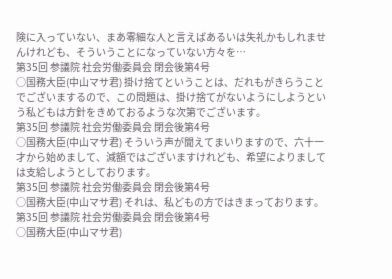険に入っていない、まあ零細な人と言えばあるいは失礼かもしれませんけれども、そういうことになっていない方々を…
第35回 参議院 社会労働委員会 閉会後第4号
○国務大臣(中山マサ君) 掛け捨てということは、だれもがきらうことでございまするので、この問題は、掛け捨てがないようにしようという私どもは方針をきめておるような次第でございます。
第35回 参議院 社会労働委員会 閉会後第4号
○国務大臣(中山マサ君) そういう声が聞えてまいりますので、六十一才から始めまして、減額ではございますけれども、希望によりましては支給しようとしております。
第35回 参議院 社会労働委員会 閉会後第4号
○国務大臣(中山マサ君) それは、私どもの方ではきまっております。
第35回 参議院 社会労働委員会 閉会後第4号
○国務大臣(中山マサ君)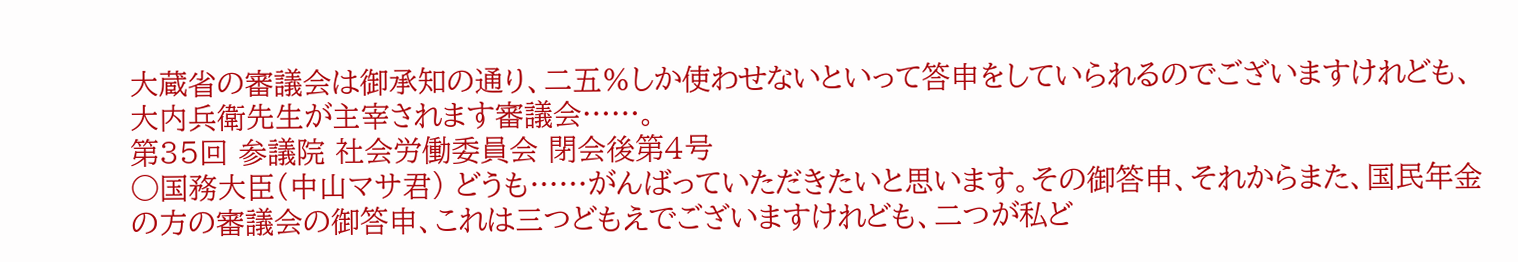大蔵省の審議会は御承知の通り、二五%しか使わせないといって答申をしていられるのでございますけれども、大内兵衛先生が主宰されます審議会……。
第35回 参議院 社会労働委員会 閉会後第4号
○国務大臣(中山マサ君) どうも……がんばっていただきたいと思います。その御答申、それからまた、国民年金の方の審議会の御答申、これは三つどもえでございますけれども、二つが私ど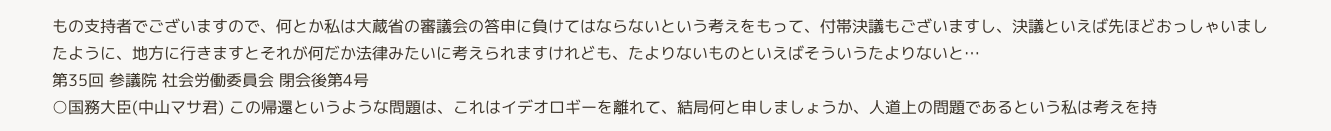もの支持者でございますので、何とか私は大蔵省の審議会の答申に負けてはならないという考えをもって、付帯決議もございますし、決議といえば先ほどおっしゃいましたように、地方に行きますとそれが何だか法律みたいに考えられますけれども、たよりないものといえばそういうたよりないと…
第35回 参議院 社会労働委員会 閉会後第4号
○国務大臣(中山マサ君) この帰還というような問題は、これはイデオロギーを離れて、結局何と申しましょうか、人道上の問題であるという私は考えを持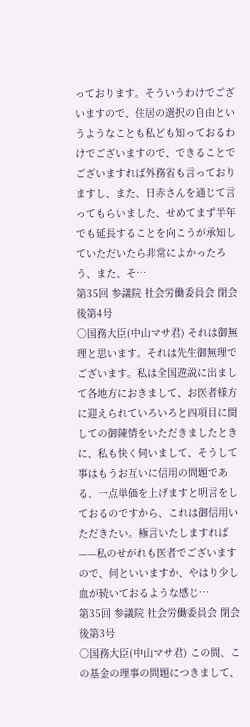っております。そういうわけでございますので、住居の選択の自由というようなことも私ども知っておるわけでございますので、できることでございますれば外務省も言っておりますし、また、日赤さんを通じて言ってもらいました、せめてまず半年でも延長することを向こうが承知していただいたら非常によかったろう、また、そ…
第35回 参議院 社会労働委員会 閉会後第4号
○国務大臣(中山マサ君) それは御無理と思います。それは先生御無理でございます。私は全国遊説に出まして各地方におきまして、お医者様方に迎えられていろいろと四項目に関しての御陳情をいただきましたときに、私も快く伺いまして、そうして事はもうお互いに信用の問題である、一点単価を上げますと明言をしておるのですから、これは御信用いただきたい。極言いたしますれば——私のせがれも医者でございますので、何といいますか、やはり少し血が続いておるような感じ…
第35回 参議院 社会労働委員会 閉会後第3号
○国務大臣(中山マサ君) この間、この基金の理事の問題につきまして、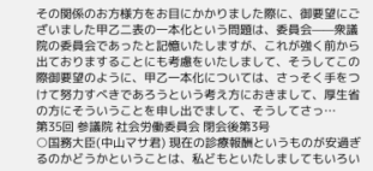その関係のお方様方をお目にかかりました際に、御要望にございました甲乙二表の一本化という問題は、委員会——衆議院の委員会であったと記憶いたしますが、これが強く前から出ておりますることにも考慮をいたしまして、そうしてこの際御要望のように、甲乙一本化については、さっそく手をつけて努力すべきであろうという考え方におきまして、厚生省の方にそういうことを申し出でまして、そうしてさっ…
第35回 参議院 社会労働委員会 閉会後第3号
○国務大臣(中山マサ君) 現在の診療報酬というものが安過ぎるのかどうかということは、私どもといたしましてもいろい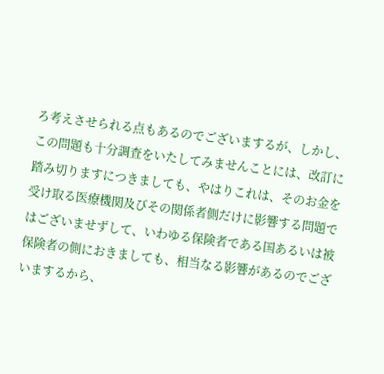ろ考えさせられる点もあるのでございまするが、しかし、この問題も十分調査をいたしてみませんことには、改訂に踏み切りますにつきましても、やはりこれは、そのお金を受け取る医療機関及びその関係者側だけに影響する問題ではございませずして、いわゆる保険者である国あるいは被保険者の側におきましても、相当なる影響があるのでございまするから、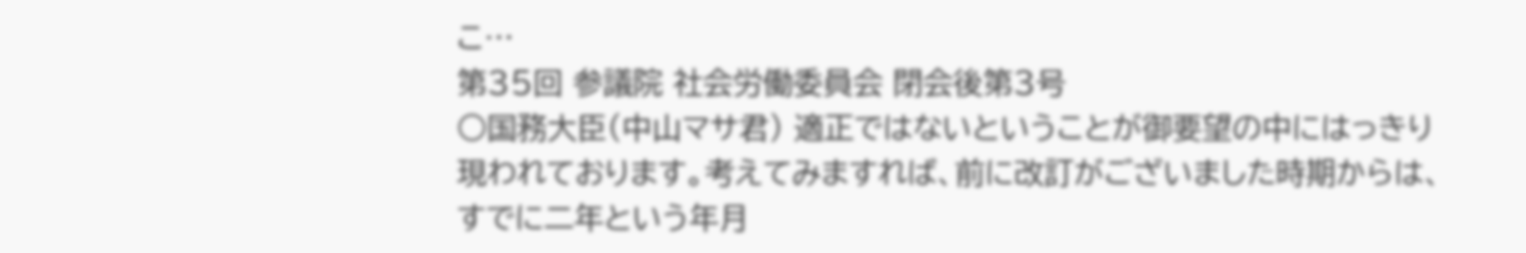こ…
第35回 参議院 社会労働委員会 閉会後第3号
○国務大臣(中山マサ君) 適正ではないということが御要望の中にはっきり現われております。考えてみますれば、前に改訂がございました時期からは、すでに二年という年月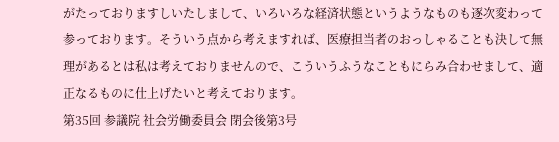がたっておりますしいたしまして、いろいろな経済状態というようなものも逐次変わって参っております。そういう点から考えますれば、医療担当者のおっしゃることも決して無理があるとは私は考えておりませんので、こういうふうなこともにらみ合わせまして、適正なるものに仕上げたいと考えております。
第35回 参議院 社会労働委員会 閉会後第3号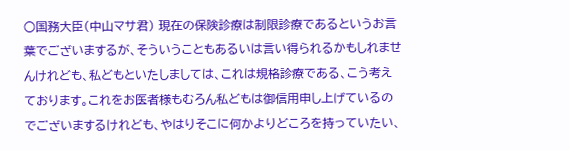○国務大臣(中山マサ君) 現在の保険診療は制限診療であるというお言葉でございまするが、そういうこともあるいは言い得られるかもしれませんけれども、私どもといたしましては、これは規格診療である、こう考えております。これをお医者様もむろん私どもは御信用申し上げているのでございまするけれども、やはりそこに何かよりどころを持っていたい、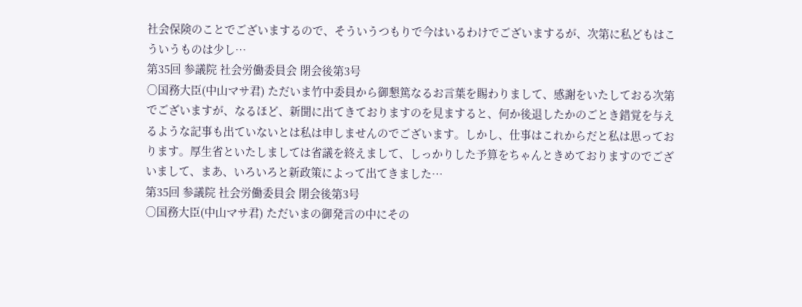社会保険のことでございまするので、そういうつもりで今はいるわけでございまするが、次第に私どもはこういうものは少し…
第35回 参議院 社会労働委員会 閉会後第3号
○国務大臣(中山マサ君) ただいま竹中委員から御懇篤なるお言葉を賜わりまして、感謝をいたしておる次第でございますが、なるほど、新聞に出てきておりますのを見ますると、何か後退したかのごとき錯覚を与えるような記事も出ていないとは私は申しませんのでございます。しかし、仕事はこれからだと私は思っております。厚生省といたしましては省議を終えまして、しっかりした予算をちゃんときめておりますのでございまして、まあ、いろいろと新政策によって出てきました…
第35回 参議院 社会労働委員会 閉会後第3号
○国務大臣(中山マサ君) ただいまの御発言の中にその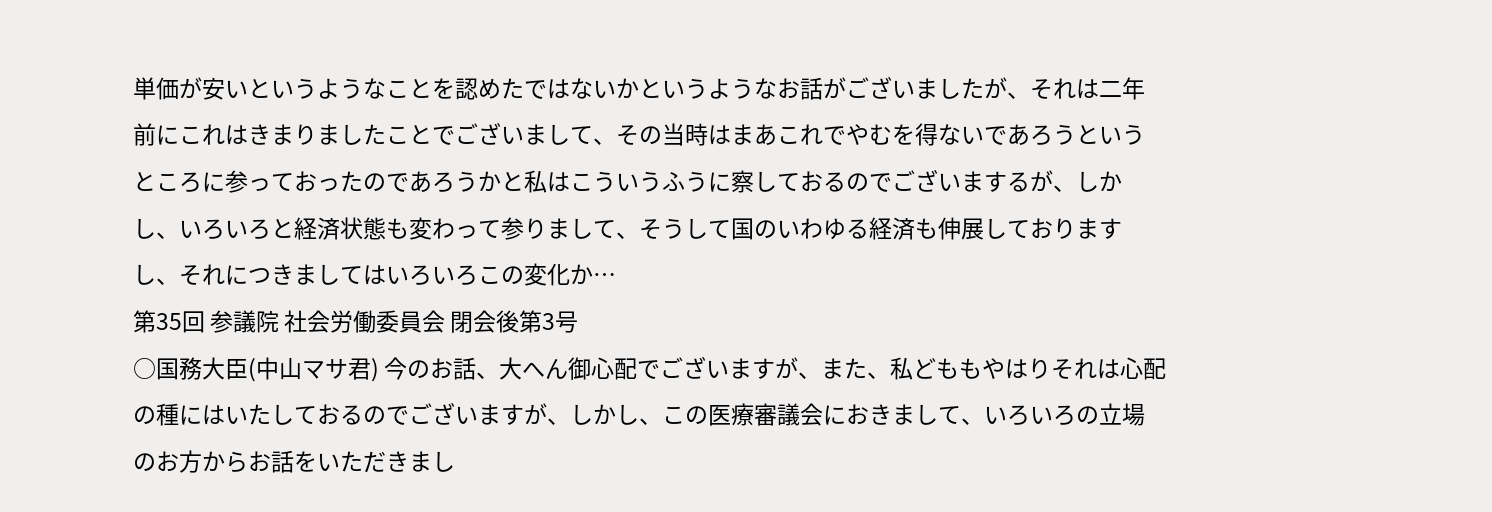単価が安いというようなことを認めたではないかというようなお話がございましたが、それは二年前にこれはきまりましたことでございまして、その当時はまあこれでやむを得ないであろうというところに参っておったのであろうかと私はこういうふうに察しておるのでございまするが、しかし、いろいろと経済状態も変わって参りまして、そうして国のいわゆる経済も伸展しておりますし、それにつきましてはいろいろこの変化か…
第35回 参議院 社会労働委員会 閉会後第3号
○国務大臣(中山マサ君) 今のお話、大へん御心配でございますが、また、私どももやはりそれは心配の種にはいたしておるのでございますが、しかし、この医療審議会におきまして、いろいろの立場のお方からお話をいただきまし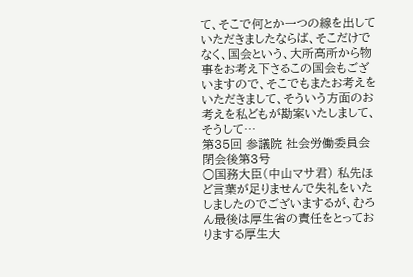て、そこで何とか一つの線を出していただきましたならば、そこだけでなく、国会という、大所高所から物事をお考え下さるこの国会もございますので、そこでもまたお考えをいただきまして、そういう方面のお考えを私どもが勘案いたしまして、そうして…
第35回 参議院 社会労働委員会 閉会後第3号
○国務大臣(中山マサ君) 私先ほど言葉が足りませんで失礼をいたしましたのでございまするが、むろん最後は厚生省の責任をとっておりまする厚生大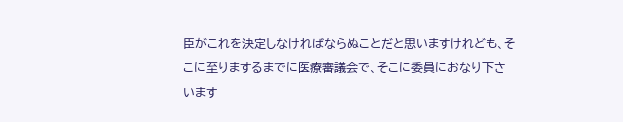臣がこれを決定しなければならぬことだと思いますけれども、そこに至りまするまでに医療審議会で、そこに委員におなり下さいます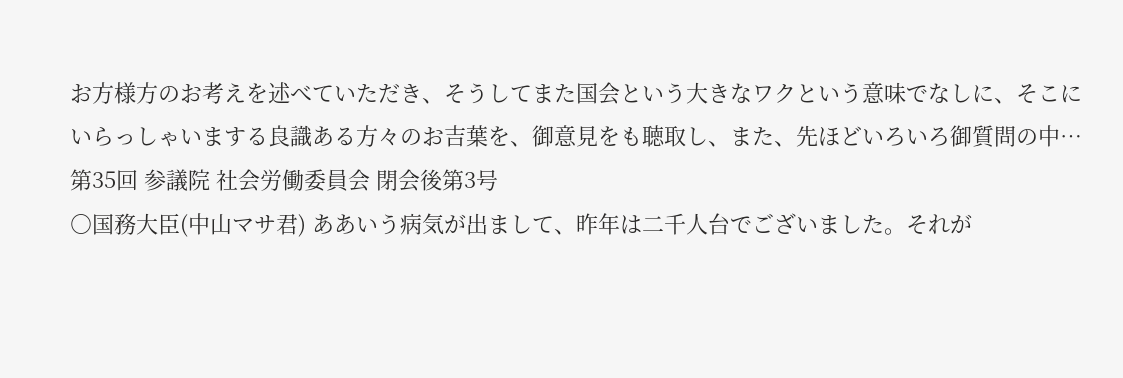お方様方のお考えを述べていただき、そうしてまた国会という大きなワクという意味でなしに、そこにいらっしゃいまする良識ある方々のお吉葉を、御意見をも聴取し、また、先ほどいろいろ御質問の中…
第35回 参議院 社会労働委員会 閉会後第3号
○国務大臣(中山マサ君) ああいう病気が出まして、昨年は二千人台でございました。それが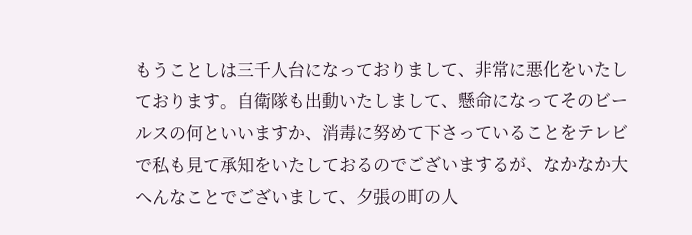もうことしは三千人台になっておりまして、非常に悪化をいたしております。自衛隊も出動いたしまして、懸命になってそのビールスの何といいますか、消毒に努めて下さっていることをテレビで私も見て承知をいたしておるのでございまするが、なかなか大へんなことでございまして、夕張の町の人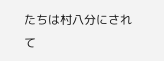たちは村八分にされて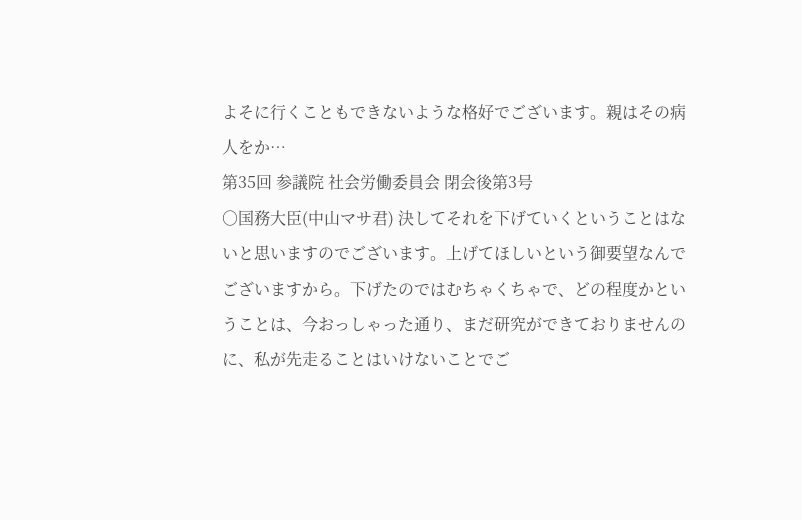よそに行くこともできないような格好でございます。親はその病人をか…
第35回 参議院 社会労働委員会 閉会後第3号
○国務大臣(中山マサ君) 決してそれを下げていくということはないと思いますのでございます。上げてほしいという御要望なんでございますから。下げたのではむちゃくちゃで、どの程度かということは、今おっしゃった通り、まだ研究ができておりませんのに、私が先走ることはいけないことでご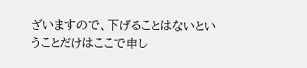ざいますので、下げることはないということだけはここで申し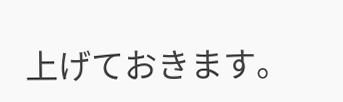上げておきます。